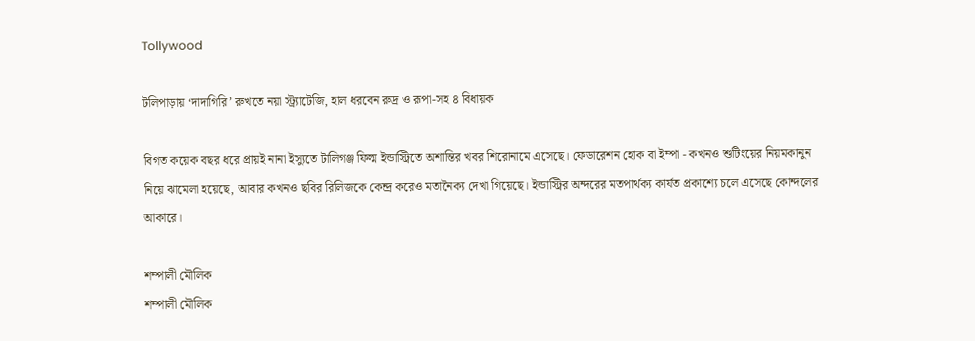Tollywood

টলিপাড়ায় ‘দাদাগিরি’ রুখতে নয়া স্ট্র্যাটেজি, হাল ধরবেন রুদ্র ও রূপা-সহ ৪ বিধায়ক

বিগত কয়েক বছর ধরে প্রায়ই নানা ইস্যুতে টালিগঞ্জ ফিল্ম ইন্ডাস্ট্রিতে অশান্তির খবর শিরোনামে এসেছে। ফেডারেশন হোক বা ইম্পা - কখনও শুটিংয়ের নিয়মকানুন নিয়ে ঝামেলা হয়েছে, আবার কখনও ছবির রিলিজকে কেন্দ্র করেও মতানৈক্য দেখা গিয়েছে। ইন্ডাস্ট্রির অন্দরের মতপার্থক্য কার্যত প্রকাশ্যে চলে এসেছে কোন্দলের আকারে।

শম্পালী মৌলিক
শম্পালী মৌলিক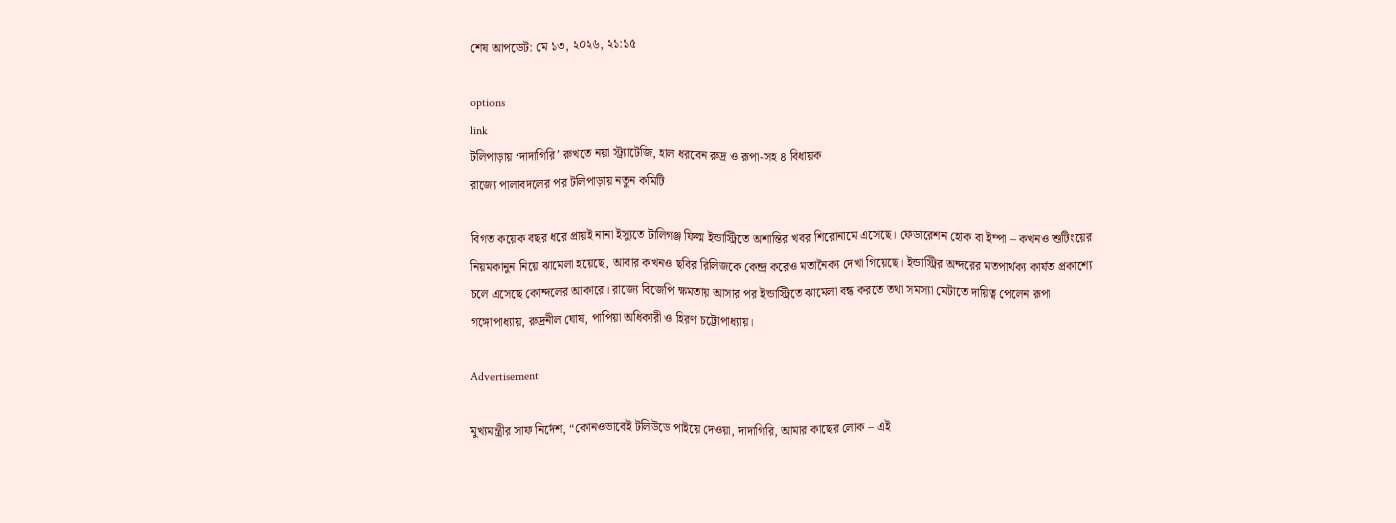শেষ আপডেট: মে ১৩, ২০২৬, ২১:১৫

options
link
টলিপাড়ায় ‘দাদাগিরি’ রুখতে নয়া স্ট্র্যাটেজি, হাল ধরবেন রুদ্র ও রূপা-সহ ৪ বিধায়ক
রাজ্যে পালাবদলের পর টলিপাড়ায় নতুন কমিটি

বিগত কয়েক বছর ধরে প্রায়ই নানা ইস্যুতে টালিগঞ্জ ফিল্ম ইন্ডাস্ট্রিতে অশান্তির খবর শিরোনামে এসেছে। ফেডারেশন হোক বা ইম্পা – কখনও শুটিংয়ের নিয়মকানুন নিয়ে ঝামেলা হয়েছে, আবার কখনও ছবির রিলিজকে কেন্দ্র করেও মতানৈক্য দেখা গিয়েছে। ইন্ডাস্ট্রির অন্দরের মতপার্থক্য কার্যত প্রকাশ্যে চলে এসেছে কোন্দলের আকারে। রাজ্যে বিজেপি ক্ষমতায় আসার পর ইন্ডাস্ট্রিতে ঝামেলা বন্ধ করতে তথা সমস্যা মেটাতে দায়িত্ব পেলেন রূপা গঙ্গোপাধ্যায়, রুদ্রনীল ঘোষ, পাপিয়া অধিকারী ও হিরণ চট্টোপাধ্যায়।

Advertisement

মুখ্যমন্ত্রীর সাফ নির্দেশ, “কোনওভাবেই টলিউডে পাইয়ে দেওয়া, দাদাগিরি, আমার কাছের লোক – এই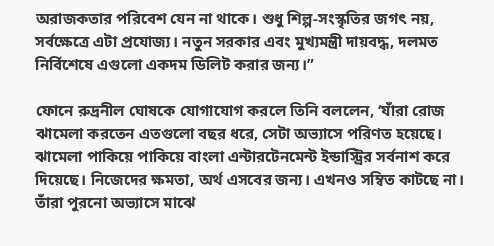অরাজকতার পরিবেশ যেন না থাকে। শুধু শিল্প-সংস্কৃতির জগৎ নয়, সর্বক্ষেত্রে এটা প্রযোজ্য। নতুন সরকার এবং মুখ্যমন্ত্রী দায়বদ্ধ, দলমত নির্বিশেষে এগুলো একদম ডিলিট করার জন্য।”

ফোনে রুদ্রনীল ঘোষকে যোগাযোগ করলে তিনি বললেন, ‘যাঁরা রোজ ঝামেলা করতেন এতগুলো বছর ধরে, সেটা অভ্যাসে পরিণত হয়েছে। ঝামেলা পাকিয়ে পাকিয়ে বাংলা এন্টারটেনমেন্ট ইন্ডাস্ট্রির সর্বনাশ করে দিয়েছে। নিজেদের ক্ষমতা, অর্থ এসবের জন্য। এখনও সম্বিত কাটছে না। তাঁরা পুরনো অভ্যাসে মাঝে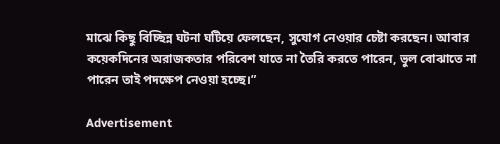মাঝে কিছু বিচ্ছিন্ন ঘটনা ঘটিয়ে ফেলছেন, সুযোগ নেওয়ার চেষ্টা করছেন। আবার কয়েকদিনের অরাজকতার পরিবেশ যাতে না তৈরি করতে পারেন, ভুল বোঝাতে না পারেন তাই পদক্ষেপ নেওয়া হচ্ছে।”

Advertisement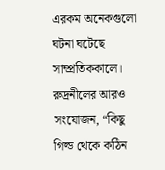এরকম অনেকগুলো ঘটনা ঘটেছে সাম্প্রতিককালে। রুদ্রনীলের আরও সংযোজন, “কিছু গিল্ড থেকে কঠিন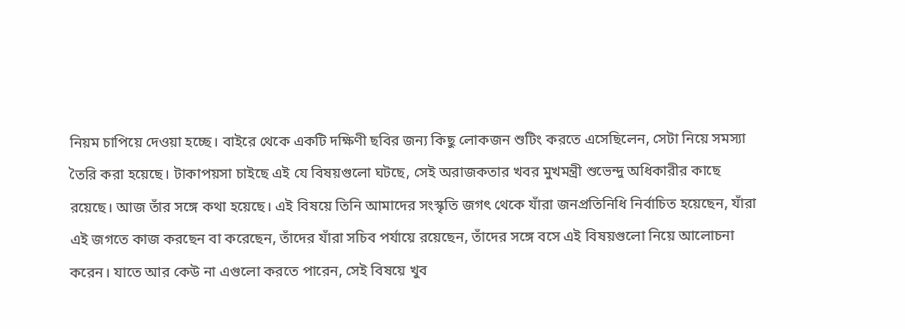নিয়ম চাপিয়ে দেওয়া হচ্ছে। বাইরে থেকে একটি দক্ষিণী ছবির জন্য কিছু লোকজন শুটিং করতে এসেছিলেন, সেটা নিয়ে সমস্যা তৈরি করা হয়েছে। টাকাপয়সা চাইছে এই যে বিষয়গুলো ঘটছে, সেই অরাজকতার খবর মুখমন্ত্রী শুভেন্দু অধিকারীর কাছে রয়েছে। আজ তাঁর সঙ্গে কথা হয়েছে। এই বিষয়ে তিনি আমাদের সংস্কৃতি জগৎ থেকে যাঁরা জনপ্রতিনিধি নির্বাচিত হয়েছেন, যাঁরা এই জগতে কাজ করছেন বা করেছেন, তাঁদের যাঁরা সচিব পর্যায়ে রয়েছেন, তাঁদের সঙ্গে বসে এই বিষয়গুলো নিয়ে আলোচনা করেন। যাতে আর কেউ না এগুলো করতে পারেন, সেই বিষয়ে খুব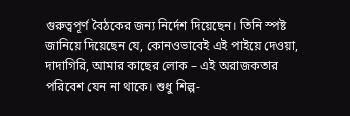গুরুত্বপূর্ণ বৈঠকের জন্য নির্দেশ দিয়েছেন। তিনি স্পষ্ট জানিয়ে দিয়েছেন যে, কোনওভাবেই এই পাইয়ে দেওয়া, দাদাগিরি, আমার কাছের লোক – এই অরাজকতার পরিবেশ যেন না থাকে। শুধু শিল্প-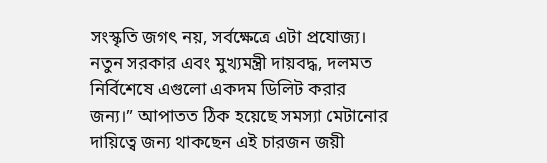সংস্কৃতি জগৎ নয়, সর্বক্ষেত্রে এটা প্রযোজ্য। নতুন সরকার এবং মুখ্যমন্ত্রী দায়বদ্ধ, দলমত নির্বিশেষে এগুলো একদম ডিলিট করার জন্য।” আপাতত ঠিক হয়েছে সমস্যা মেটানোর দায়িত্বে জন্য থাকছেন এই চারজন জয়ী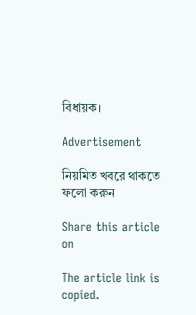বিধায়ক।

Advertisement

নিয়মিত খবরে থাকতে ফলো করুন

Share this article on

The article link is copied.